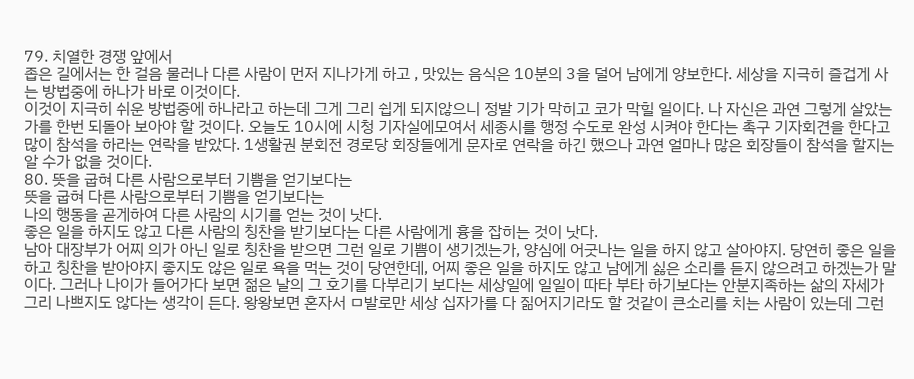79. 치열한 경쟁 앞에서
좁은 길에서는 한 걸음 물러나 다른 사람이 먼저 지나가게 하고 , 맛있는 음식은 10분의 3을 덜어 남에게 양보한다. 세상을 지극히 즐겁게 사는 방법중에 하나가 바로 이것이다.
이것이 지극히 쉬운 방법중에 하나라고 하는데 그게 그리 쉽게 되지않으니 정발 기가 막히고 코가 막힐 일이다. 나 자신은 과연 그렇게 살았는가를 한번 되돌아 보아야 할 것이다. 오늘도 10시에 시청 기자실에모여서 세종시를 행정 수도로 완성 시켜야 한다는 촉구 기자회견을 한다고 많이 참석을 하라는 연락을 받았다. 1생활권 분회전 경로당 회장들에게 문자로 연락을 하긴 했으나 과연 얼마나 많은 회장들이 참석을 할지는 알 수가 없을 것이다.
80. 뜻을 굽혀 다른 사람으로부터 기쁨을 얻기보다는
뜻을 굽혀 다른 사람으로부터 기쁨을 얻기보다는
나의 행동을 곧게하여 다른 사람의 시기를 얻는 것이 낫다.
좋은 일을 하지도 않고 다른 사람의 칭찬을 받기보다는 다른 사람에게 흉을 잡히는 것이 낫다.
남아 대장부가 어찌 의가 아닌 일로 칭찬을 받으면 그런 일로 기쁨이 생기겠는가, 양심에 어굿나는 일을 하지 않고 살아야지. 당연히 좋은 일을 하고 칭찬을 받아야지 좋지도 않은 일로 욕을 먹는 것이 당연한데, 어찌 좋은 일을 하지도 않고 남에게 싫은 소리를 듣지 않으려고 하겠는가 말이다. 그러나 나이가 들어가다 보면 젊은 날의 그 호기를 다부리기 보다는 세상일에 일일이 따타 부타 하기보다는 안분지족하는 삶의 자세가 그리 나쁘지도 않다는 생각이 든다. 왕왕보면 혼자서 ㅁ발로만 세상 십자가를 다 짊어지기라도 할 것같이 큰소리를 치는 사람이 있는데 그런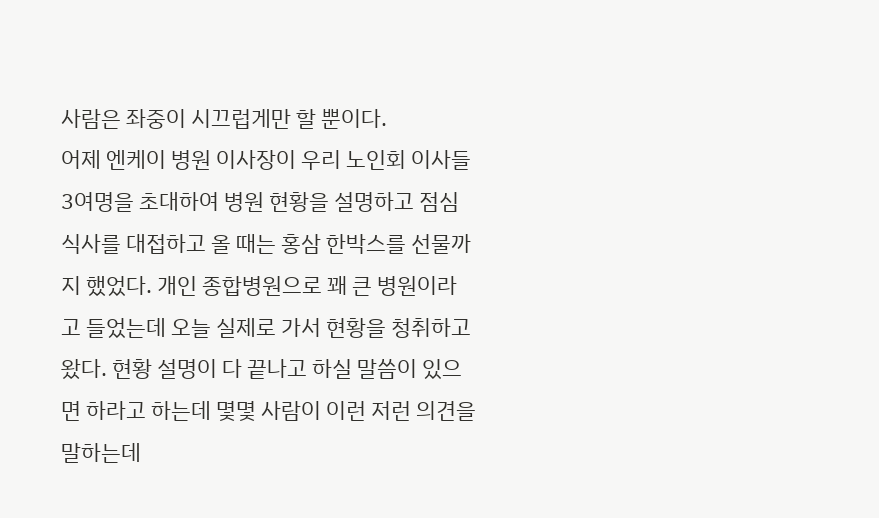사람은 좌중이 시끄럽게만 할 뿐이다.
어제 엔케이 병원 이사장이 우리 노인회 이사들 3여명을 초대하여 병원 현황을 설명하고 점심 식사를 대접하고 올 때는 홍삼 한박스를 선물까지 했었다. 개인 종합병원으로 꽤 큰 병원이라고 들었는데 오늘 실제로 가서 현황을 청취하고 왔다. 현황 설명이 다 끝나고 하실 말씀이 있으면 하라고 하는데 몇몇 사람이 이런 저런 의견을 말하는데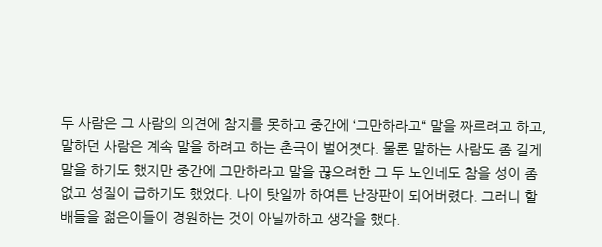두 사람은 그 사람의 의견에 참지를 못하고 중간에 ‘그만하라고“ 말을 짜르려고 하고, 말하던 사람은 계속 말을 하려고 하는 촌극이 벌어졋다. 물론 말하는 사람도 좀 길게말을 하기도 했지만 중간에 그만하라고 말을 끊으려한 그 두 노인네도 참을 성이 좀 없고 성질이 급하기도 했었다. 나이 탓일까 하여튼 난장판이 되어버렸다. 그러니 할배들을 젊은이들이 경원하는 것이 아닐까하고 생각을 했다.